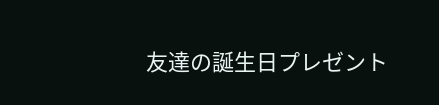友達の誕生日プレゼント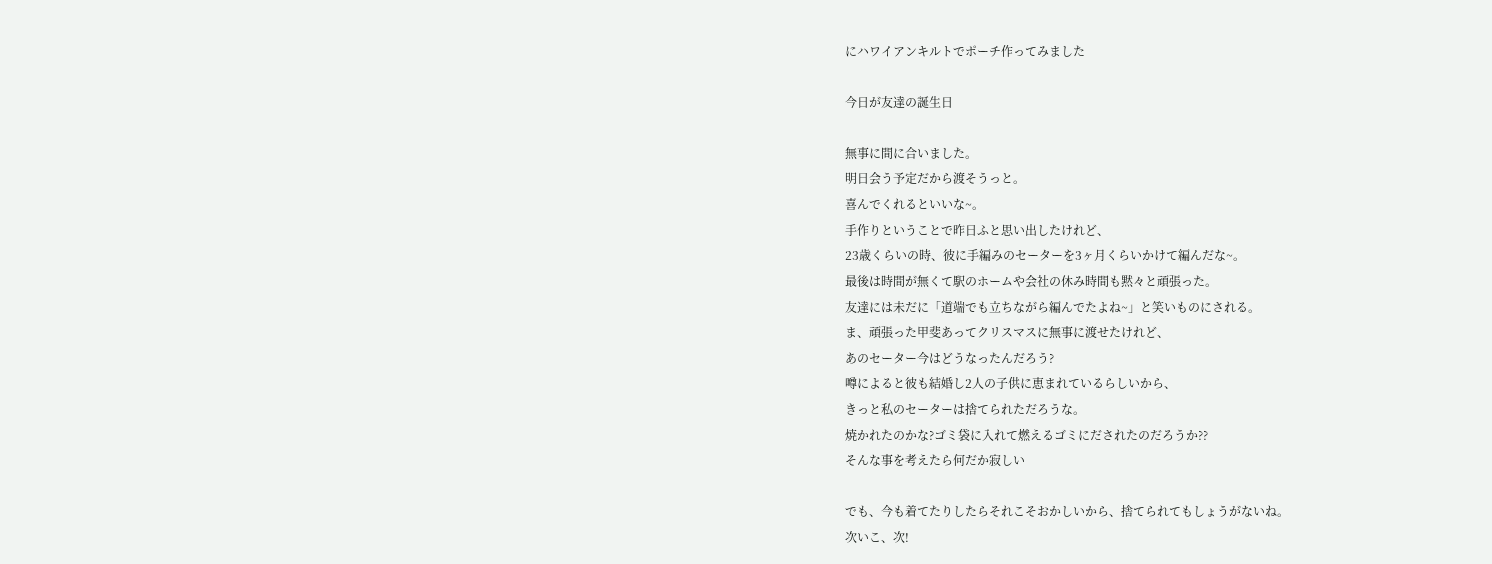にハワイアンキルトでポーチ作ってみました

今日が友達の誕生日

無事に間に合いました。
明日会う予定だから渡そうっと。
喜んでくれるといいな~。
手作りということで昨日ふと思い出したけれど、
23歳くらいの時、彼に手編みのセーターを3ヶ月くらいかけて編んだな~。
最後は時間が無くて駅のホームや会社の休み時間も黙々と頑張った。
友達には未だに「道端でも立ちながら編んでたよね~」と笑いものにされる。
ま、頑張った甲斐あってクリスマスに無事に渡せたけれど、
あのセーター今はどうなったんだろう?
噂によると彼も結婚し2人の子供に恵まれているらしいから、
きっと私のセーターは捨てられただろうな。
焼かれたのかな?ゴミ袋に入れて燃えるゴミにだされたのだろうか??
そんな事を考えたら何だか寂しい

でも、今も着てたりしたらそれこそおかしいから、捨てられてもしょうがないね。
次いこ、次!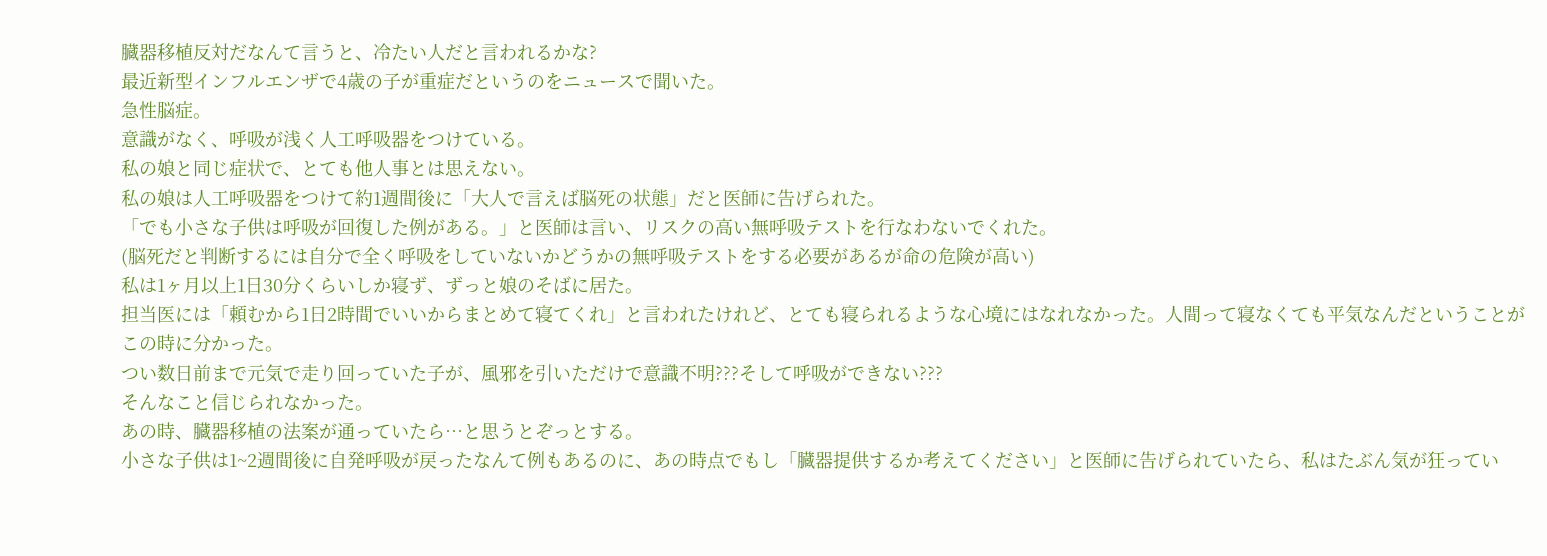臓器移植反対だなんて言うと、冷たい人だと言われるかな?
最近新型インフルエンザで4歳の子が重症だというのをニュースで聞いた。
急性脳症。
意識がなく、呼吸が浅く人工呼吸器をつけている。
私の娘と同じ症状で、とても他人事とは思えない。
私の娘は人工呼吸器をつけて約1週間後に「大人で言えば脳死の状態」だと医師に告げられた。
「でも小さな子供は呼吸が回復した例がある。」と医師は言い、リスクの高い無呼吸テストを行なわないでくれた。
(脳死だと判断するには自分で全く呼吸をしていないかどうかの無呼吸テストをする必要があるが命の危険が高い)
私は1ヶ月以上1日30分くらいしか寝ず、ずっと娘のそばに居た。
担当医には「頼むから1日2時間でいいからまとめて寝てくれ」と言われたけれど、とても寝られるような心境にはなれなかった。人間って寝なくても平気なんだということがこの時に分かった。
つい数日前まで元気で走り回っていた子が、風邪を引いただけで意識不明???そして呼吸ができない???
そんなこと信じられなかった。
あの時、臓器移植の法案が通っていたら…と思うとぞっとする。
小さな子供は1~2週間後に自発呼吸が戻ったなんて例もあるのに、あの時点でもし「臓器提供するか考えてください」と医師に告げられていたら、私はたぶん気が狂ってい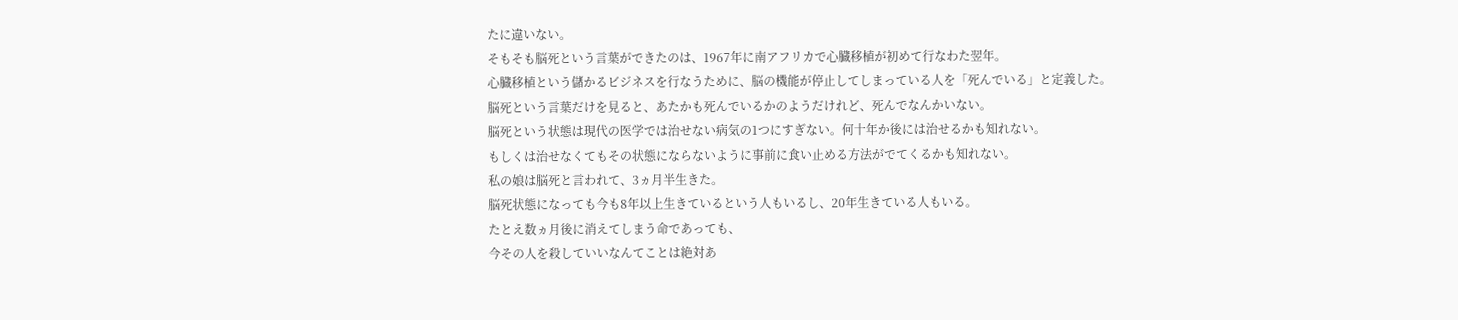たに違いない。
そもそも脳死という言葉ができたのは、1967年に南アフリカで心臓移植が初めて行なわた翌年。
心臓移植という儲かるビジネスを行なうために、脳の機能が停止してしまっている人を「死んでいる」と定義した。
脳死という言葉だけを見ると、あたかも死んでいるかのようだけれど、死んでなんかいない。
脳死という状態は現代の医学では治せない病気の1つにすぎない。何十年か後には治せるかも知れない。
もしくは治せなくてもその状態にならないように事前に食い止める方法がでてくるかも知れない。
私の娘は脳死と言われて、3ヵ月半生きた。
脳死状態になっても今も8年以上生きているという人もいるし、20年生きている人もいる。
たとえ数ヵ月後に消えてしまう命であっても、
今その人を殺していいなんてことは絶対あ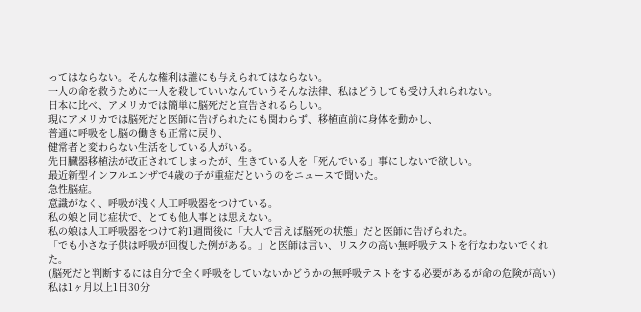ってはならない。そんな権利は誰にも与えられてはならない。
一人の命を救うために一人を殺していいなんていうそんな法律、私はどうしても受け入れられない。
日本に比べ、アメリカでは簡単に脳死だと宣告されるらしい。
現にアメリカでは脳死だと医師に告げられたにも関わらず、移植直前に身体を動かし、
普通に呼吸をし脳の働きも正常に戻り、
健常者と変わらない生活をしている人がいる。
先日臓器移植法が改正されてしまったが、生きている人を「死んでいる」事にしないで欲しい。
最近新型インフルエンザで4歳の子が重症だというのをニュースで聞いた。
急性脳症。
意識がなく、呼吸が浅く人工呼吸器をつけている。
私の娘と同じ症状で、とても他人事とは思えない。
私の娘は人工呼吸器をつけて約1週間後に「大人で言えば脳死の状態」だと医師に告げられた。
「でも小さな子供は呼吸が回復した例がある。」と医師は言い、リスクの高い無呼吸テストを行なわないでくれた。
(脳死だと判断するには自分で全く呼吸をしていないかどうかの無呼吸テストをする必要があるが命の危険が高い)
私は1ヶ月以上1日30分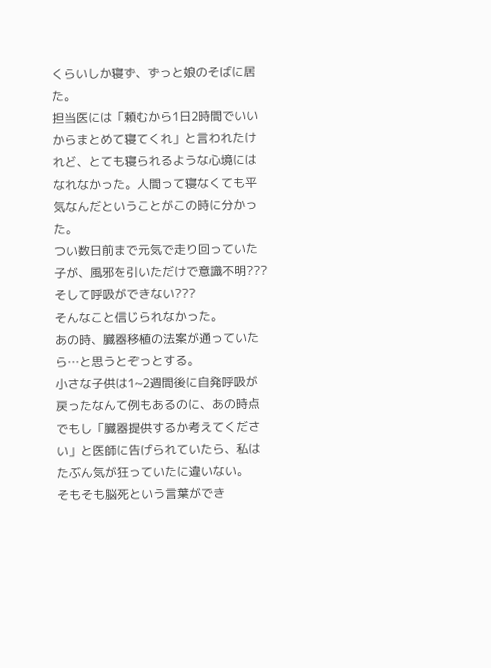くらいしか寝ず、ずっと娘のそばに居た。
担当医には「頼むから1日2時間でいいからまとめて寝てくれ」と言われたけれど、とても寝られるような心境にはなれなかった。人間って寝なくても平気なんだということがこの時に分かった。
つい数日前まで元気で走り回っていた子が、風邪を引いただけで意識不明???そして呼吸ができない???
そんなこと信じられなかった。
あの時、臓器移植の法案が通っていたら…と思うとぞっとする。
小さな子供は1~2週間後に自発呼吸が戻ったなんて例もあるのに、あの時点でもし「臓器提供するか考えてください」と医師に告げられていたら、私はたぶん気が狂っていたに違いない。
そもそも脳死という言葉ができ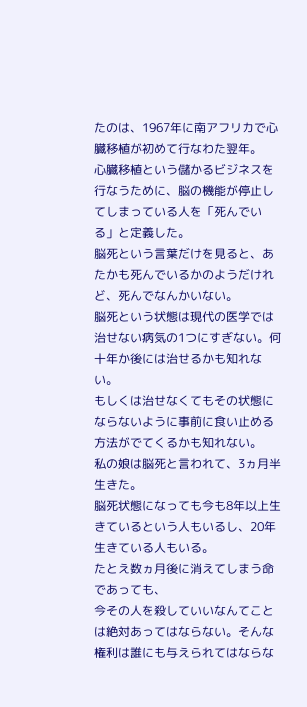たのは、1967年に南アフリカで心臓移植が初めて行なわた翌年。
心臓移植という儲かるビジネスを行なうために、脳の機能が停止してしまっている人を「死んでいる」と定義した。
脳死という言葉だけを見ると、あたかも死んでいるかのようだけれど、死んでなんかいない。
脳死という状態は現代の医学では治せない病気の1つにすぎない。何十年か後には治せるかも知れない。
もしくは治せなくてもその状態にならないように事前に食い止める方法がでてくるかも知れない。
私の娘は脳死と言われて、3ヵ月半生きた。
脳死状態になっても今も8年以上生きているという人もいるし、20年生きている人もいる。
たとえ数ヵ月後に消えてしまう命であっても、
今その人を殺していいなんてことは絶対あってはならない。そんな権利は誰にも与えられてはならな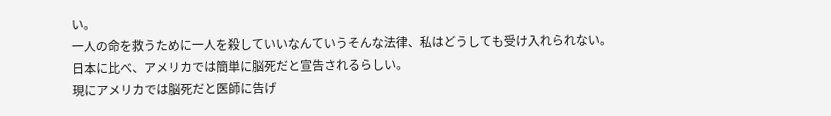い。
一人の命を救うために一人を殺していいなんていうそんな法律、私はどうしても受け入れられない。
日本に比べ、アメリカでは簡単に脳死だと宣告されるらしい。
現にアメリカでは脳死だと医師に告げ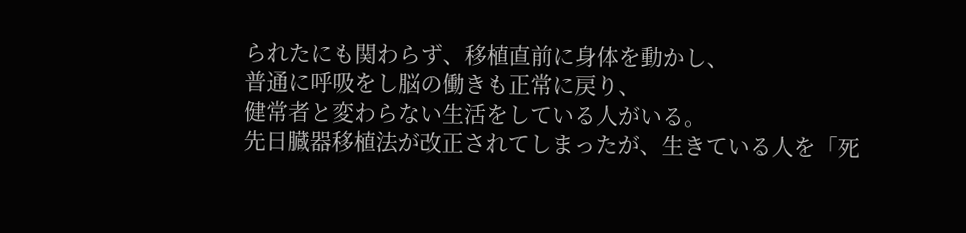られたにも関わらず、移植直前に身体を動かし、
普通に呼吸をし脳の働きも正常に戻り、
健常者と変わらない生活をしている人がいる。
先日臓器移植法が改正されてしまったが、生きている人を「死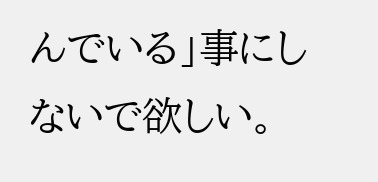んでいる」事にしないで欲しい。